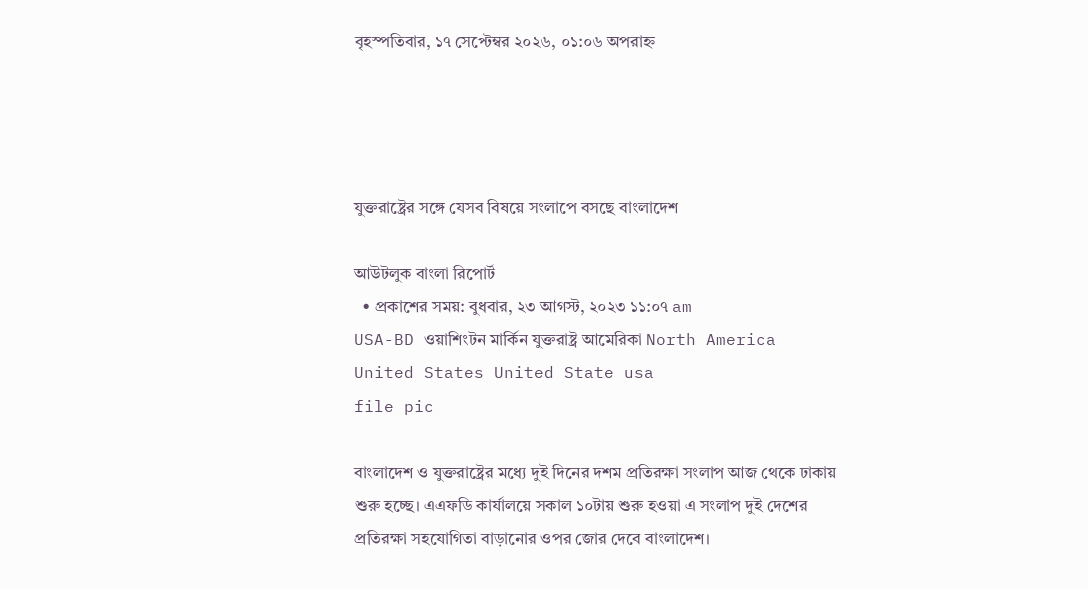বৃহস্পতিবার, ১৭ সেপ্টেম্বর ২০২৬, ০১:০৬ অপরাহ্ন




যুক্তরাষ্ট্রের সঙ্গে যেসব বিষয়ে সংলাপে বসছে বাংলাদেশ

আউটলুক বাংলা রিপোর্ট
  • প্রকাশের সময়: বুধবার, ২৩ আগস্ট, ২০২৩ ১১:০৭ am
USA-BD ওয়াশিংটন মার্কিন যুক্তরাষ্ট্র আমেরিকা North America United States United State usa
file pic

বাংলাদেশ ও যুক্তরাষ্ট্রের মধ্যে দুই দিনের দশম প্রতিরক্ষা সংলাপ আজ থেকে ঢাকায় শুরু হচ্ছে। এএফডি কার্যালয়ে সকাল ১০টায় শুরু হওয়া এ সংলাপ দুই দেশের প্রতিরক্ষা সহযোগিতা বাড়ানোর ওপর জোর দেবে বাংলাদেশ।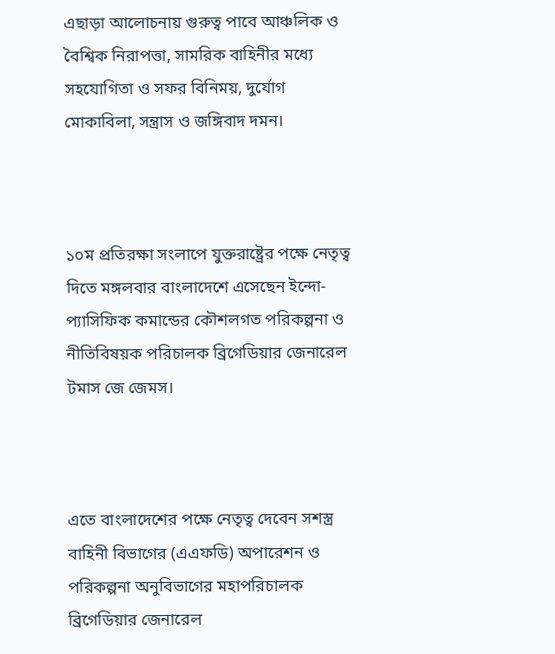এছাড়া আলোচনায় গুরুত্ব পাবে আঞ্চলিক ও বৈশ্বিক নিরাপত্তা, সামরিক বাহিনীর মধ্যে সহযোগিতা ও সফর বিনিময়, দুর্যোগ মোকাবিলা, সন্ত্রাস ও জঙ্গিবাদ দমন।



১০ম প্রতিরক্ষা সংলাপে যুক্তরাষ্ট্রের পক্ষে নেতৃত্ব দিতে মঙ্গলবার বাংলাদেশে এসেছেন ইন্দো-প্যাসিফিক কমান্ডের কৌশলগত পরিকল্পনা ও নীতিবিষয়ক পরিচালক ব্রিগেডিয়ার জেনারেল টমাস জে জেমস।



এতে বাংলাদেশের পক্ষে নেতৃত্ব দেবেন সশস্ত্র বাহিনী বিভাগের (এএফডি) অপারেশন ও পরিকল্পনা অনুবিভাগের মহাপরিচালক ব্রিগেডিয়ার জেনারেল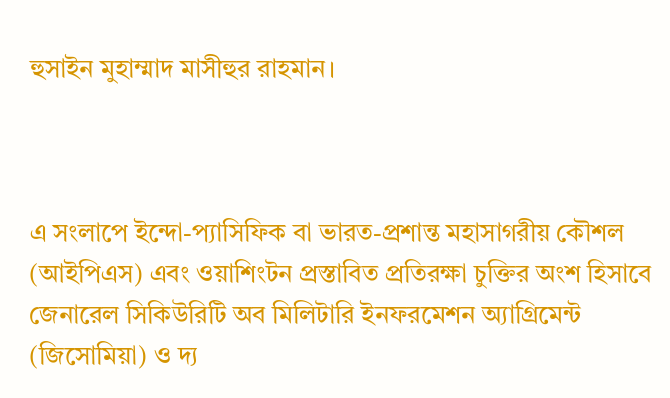হুসাইন মুহাম্মাদ মাসীহুর রাহমান।



এ সংলাপে ইন্দো-প্যাসিফিক বা ভারত-প্রশান্ত মহাসাগরীয় কৌশল (আইপিএস) এবং ওয়াশিংটন প্রস্তাবিত প্রতিরক্ষা চুক্তির অংশ হিসাবে জেনারেল সিকিউরিটি অব মিলিটারি ইনফরমেশন অ্যাগ্রিমেন্ট (জিসোমিয়া) ও দ্য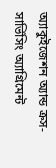অ্যাকুইজেশন অ্যান্ড ক্রস-সার্ভিসিং অ্যাগ্রিমেন্ট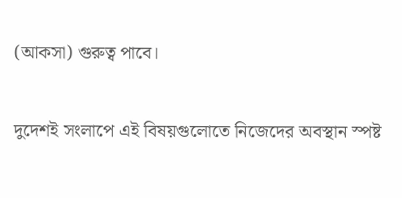(আকসা) গুরুত্ব পাবে।

দুদেশই সংলাপে এই বিষয়গুলোতে নিজেদের অবস্থান স্পষ্ট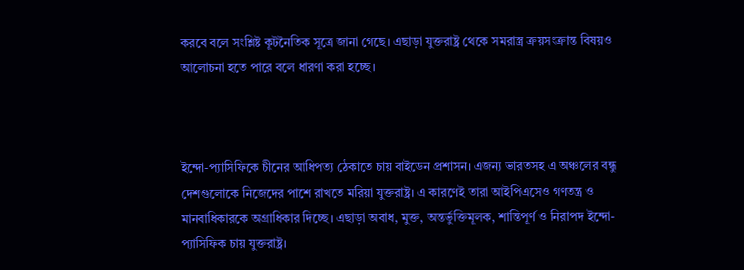করবে বলে সংশ্লিষ্ট কূটনৈতিক সূত্রে জানা গেছে। এছাড়া যুক্তরাষ্ট্র থেকে সমরাস্ত্র ক্রয়সংক্রান্ত বিষয়ও আলোচনা হতে পারে বলে ধারণা করা হচ্ছে।



ইন্দো-প্যাসিফিকে চীনের আধিপত্য ঠেকাতে চায় বাইডেন প্রশাসন। এজন্য ভারতসহ এ অঞ্চলের বন্ধু দেশগুলোকে নিজেদের পাশে রাখতে মরিয়া যুক্তরাষ্ট্র। এ কারণেই তারা আইপিএসেও গণতন্ত্র ও মানবাধিকারকে অগ্রাধিকার দিচ্ছে। এছাড়া অবাধ, মুক্ত, অন্তর্ভুক্তিমূলক, শান্তিপূর্ণ ও নিরাপদ ইন্দো-প্যাসিফিক চায় যুক্তরাষ্ট্র।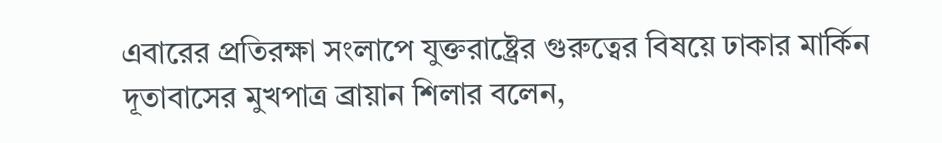এবারের প্রতিরক্ষা সংলাপে যুক্তরাষ্ট্রের গুরুত্বের বিষয়ে ঢাকার মার্কিন দূতাবাসের মুখপাত্র ব্রায়ান শিলার বলেন,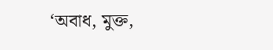‘অবাধ, মুক্ত,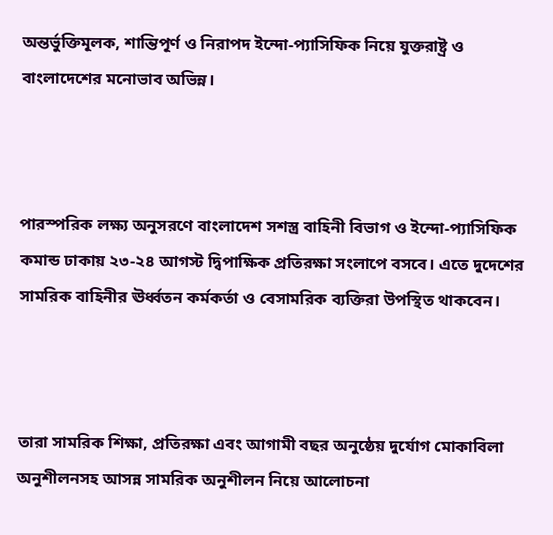অন্তর্ভুক্তিমূলক, শান্তিপূর্ণ ও নিরাপদ ইন্দো-প্যাসিফিক নিয়ে যুক্তরাষ্ট্র ও বাংলাদেশের মনোভাব অভিন্ন।



পারস্পরিক লক্ষ্য অনুসরণে বাংলাদেশ সশস্ত্র বাহিনী বিভাগ ও ইন্দো-প্যাসিফিক কমান্ড ঢাকায় ২৩-২৪ আগস্ট দ্বিপাক্ষিক প্রতিরক্ষা সংলাপে বসবে। এতে দুদেশের সামরিক বাহিনীর ঊর্ধ্বতন কর্মকর্তা ও বেসামরিক ব্যক্তিরা উপস্থিত থাকবেন।



তারা সামরিক শিক্ষা, প্রতিরক্ষা এবং আগামী বছর অনুষ্ঠেয় দুর্যোগ মোকাবিলা অনুশীলনসহ আসন্ন সামরিক অনুশীলন নিয়ে আলোচনা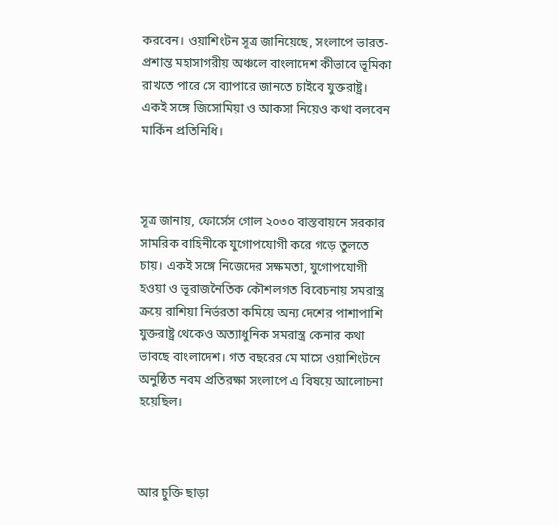করবেন। ওয়াশিংটন সূত্র জানিয়েছে, সংলাপে ভারত-প্রশান্ত মহাসাগরীয় অঞ্চলে বাংলাদেশ কীভাবে ভূমিকা রাখতে পারে সে ব্যাপারে জানতে চাইবে যুক্তরাষ্ট্র। একই সঙ্গে জিসোমিয়া ও আকসা নিয়েও কথা বলবেন মার্কিন প্রতিনিধি।



সূত্র জানায়, ফোর্সেস গোল ২০৩০ বাস্তবায়নে সরকার সামরিক বাহিনীকে যুগোপযোগী করে গড়ে তুলতে চায়। একই সঙ্গে নিজেদের সক্ষমতা, যুগোপযোগী হওয়া ও ভূরাজনৈতিক কৌশলগত বিবেচনায় সমরাস্ত্র ক্রয়ে রাশিয়া নির্ভরতা কমিয়ে অন্য দেশের পাশাপাশি যুক্তরাষ্ট্র থেকেও অত্যাধুনিক সমরাস্ত্র কেনার কথা ভাবছে বাংলাদেশ। গত বছরের মে মাসে ওয়াশিংটনে অনুষ্ঠিত নবম প্রতিরক্ষা সংলাপে এ বিষয়ে আলোচনা হয়েছিল।



আর চুক্তি ছাড়া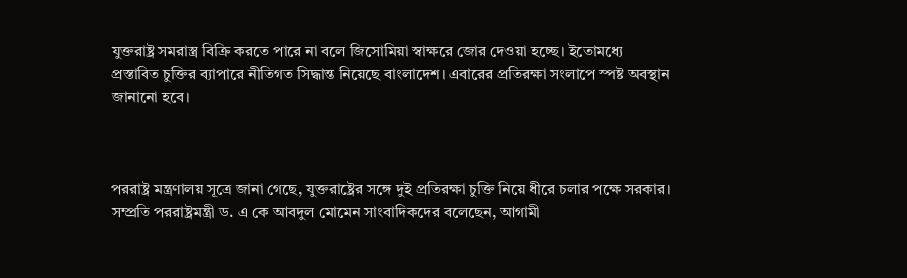যুক্তরাষ্ট্র সমরাস্ত্র বিক্রি করতে পারে না বলে জিসোমিয়া স্বাক্ষরে জোর দেওয়া হচ্ছে। ইতোমধ্যে প্রস্তাবিত চুক্তির ব্যাপারে নীতিগত সিদ্ধান্ত নিয়েছে বাংলাদেশ। এবারের প্রতিরক্ষা সংলাপে স্পষ্ট অবস্থান জানানো হবে।



পররাষ্ট্র মন্ত্রণালয় সূত্রে জানা গেছে, যুক্তরাষ্ট্রের সঙ্গে দুই প্রতিরক্ষা চুক্তি নিয়ে ধীরে চলার পক্ষে সরকার। সম্প্রতি পররাষ্ট্রমন্ত্রী ড. এ কে আবদুল মোমেন সাংবাদিকদের বলেছেন, আগামী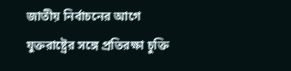জাতীয় নির্বাচনের আগে যুক্তরাষ্ট্রের সঙ্গে প্রতিরক্ষা চুক্তি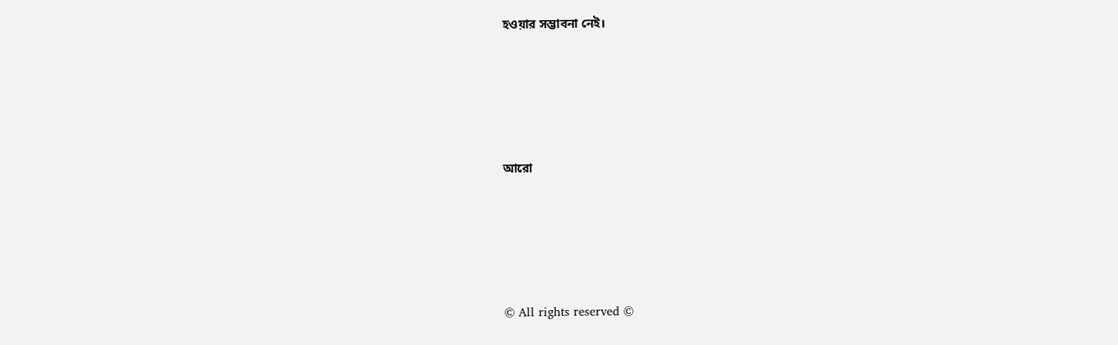হওয়ার সম্ভাবনা নেই।






আরো






© All rights reserved ©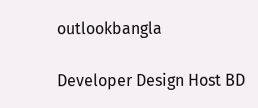outlookbangla

Developer Design Host BD